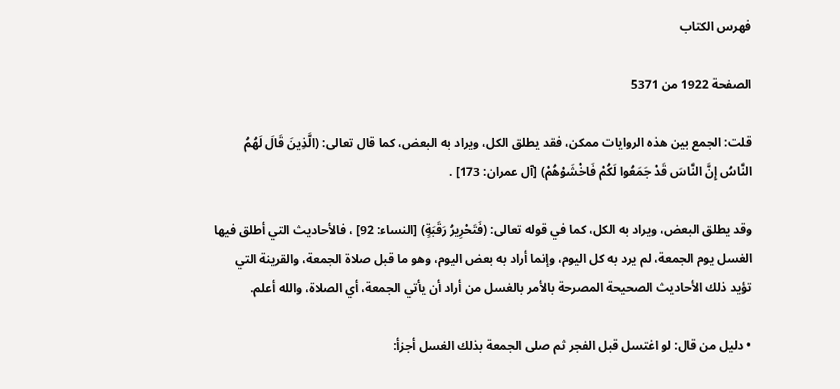فهرس الكتاب

الصفحة 1922 من 5371

قلت: الجمع بين هذه الروايات ممكن، فقد يطلق الكل، ويراد به البعض، كما قال تعالى: (الَّذِينَ قَالَ لَهُمُ النَّاسُ إِنَّ النَّاسَ قَدْ جَمَعُوا لَكُمْ فَاخْشَوْهُمْ) [آل عمران: 173] .

وقد يطلق البعض، ويراد به الكل، كما في قوله تعالى: (فَتَحْرِيرُ رَقَبَةٍ) [النساء: 92] ، فالأحاديث التي أطلق فيها الغسل يوم الجمعة، لم يرد به كل اليوم، وإنما أراد به بعض اليوم، وهو ما قبل صلاة الجمعة، والقرينة التي تؤيد ذلك الأحاديث الصحيحة المصرحة بالأمر بالغسل من أراد أن يأتي الجمعة، أي الصلاة، والله أعلم.

• دليل من قال: لو اغتسل قبل الفجر ثم صلى الجمعة بذلك الغسل أجزأ: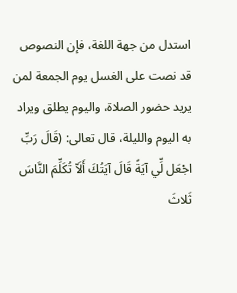استدل من جهة اللغة، فإن النصوص قد نصت على الغسل يوم الجمعة لمن يريد حضور الصلاة، واليوم يطلق ويراد به اليوم والليلة، قال تعالى: (قَالَ رَبِّ اجْعَل لِّي آيَةً قَالَ آيَتُكَ أَلَاّ تُكَلِّمَ النَّاسَ ثَلاثَ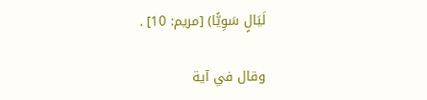لَيَالٍ سَوِيًّا) [مريم: 10] .

وقال في آية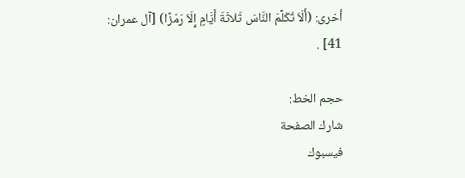أخرى: (أَلَاّ تُكَلِّمَ النَّاسَ ثَلاثَةَ أَيَّامٍ إِلَاّ رَمْزًا) [آل عمران: 41] .

حجم الخط:
شارك الصفحة
فيسبوك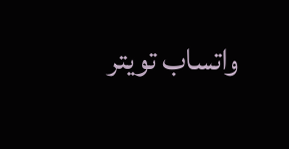واتساب تويتر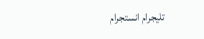تليجرام انستجرام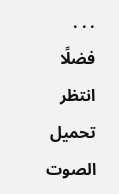. . .
فضلًا انتظر تحميل الصوت